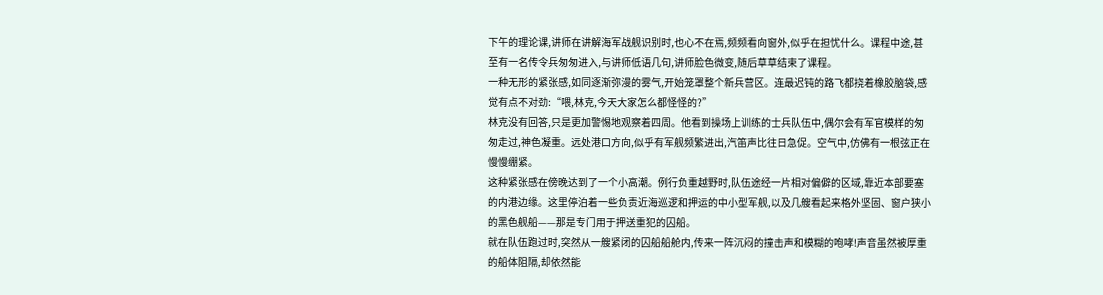下午的理论课,讲师在讲解海军战舰识别时,也心不在焉,频频看向窗外,似乎在担忧什么。课程中途,甚至有一名传令兵匆匆进入,与讲师低语几句,讲师脸色微变,随后草草结束了课程。
一种无形的紧张感,如同逐渐弥漫的雾气,开始笼罩整个新兵营区。连最迟钝的路飞都挠着橡胶脑袋,感觉有点不对劲:“喂,林克,今天大家怎么都怪怪的?”
林克没有回答,只是更加警惕地观察着四周。他看到操场上训练的士兵队伍中,偶尔会有军官模样的匆匆走过,神色凝重。远处港口方向,似乎有军舰频繁进出,汽笛声比往日急促。空气中,仿佛有一根弦正在慢慢绷紧。
这种紧张感在傍晚达到了一个小高潮。例行负重越野时,队伍途经一片相对偏僻的区域,靠近本部要塞的内港边缘。这里停泊着一些负责近海巡逻和押运的中小型军舰,以及几艘看起来格外坚固、窗户狭小的黑色舰船——那是专门用于押送重犯的囚船。
就在队伍跑过时,突然从一艘紧闭的囚船船舱内,传来一阵沉闷的撞击声和模糊的咆哮!声音虽然被厚重的船体阻隔,却依然能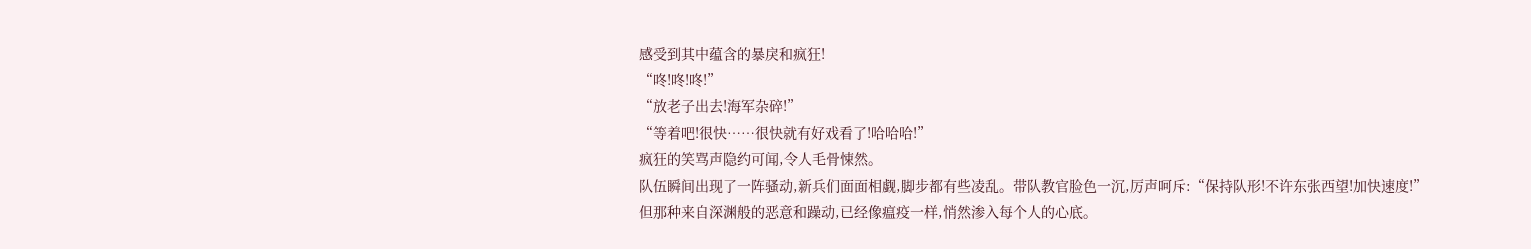感受到其中蕴含的暴戾和疯狂!
“咚!咚!咚!”
“放老子出去!海军杂碎!”
“等着吧!很快……很快就有好戏看了!哈哈哈!”
疯狂的笑骂声隐约可闻,令人毛骨悚然。
队伍瞬间出现了一阵骚动,新兵们面面相觑,脚步都有些凌乱。带队教官脸色一沉,厉声呵斥:“保持队形!不许东张西望!加快速度!”
但那种来自深渊般的恶意和躁动,已经像瘟疫一样,悄然渗入每个人的心底。